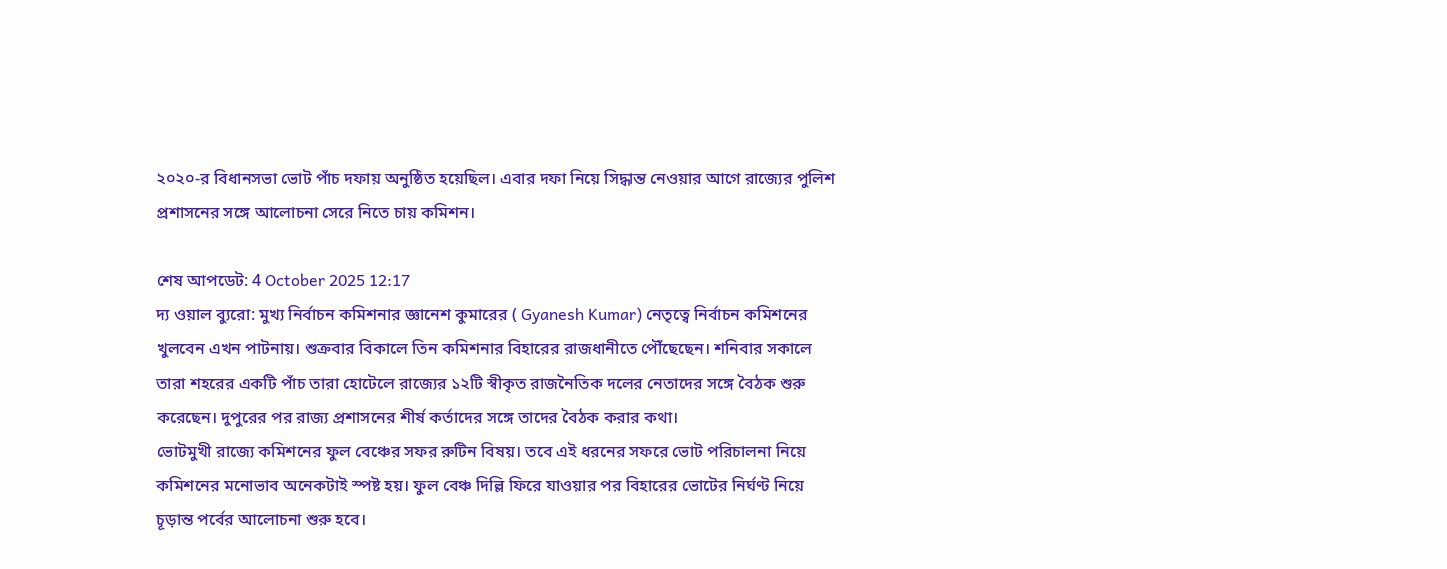২০২০-র বিধানসভা ভোট পাঁচ দফায় অনুষ্ঠিত হয়েছিল। এবার দফা নিয়ে সিদ্ধান্ত নেওয়ার আগে রাজ্যের পুলিশ প্রশাসনের সঙ্গে আলোচনা সেরে নিতে চায় কমিশন।

শেষ আপডেট: 4 October 2025 12:17
দ্য ওয়াল ব্যুরো: মুখ্য নির্বাচন কমিশনার জ্ঞানেশ কুমারের ( Gyanesh Kumar) নেতৃত্বে নির্বাচন কমিশনের খুলবেন এখন পাটনায়। শুক্রবার বিকালে তিন কমিশনার বিহারের রাজধানীতে পৌঁছেছেন। শনিবার সকালে তারা শহরের একটি পাঁচ তারা হোটেলে রাজ্যের ১২টি স্বীকৃত রাজনৈতিক দলের নেতাদের সঙ্গে বৈঠক শুরু করেছেন। দুপুরের পর রাজ্য প্রশাসনের শীর্ষ কর্তাদের সঙ্গে তাদের বৈঠক করার কথা।
ভোটমুখী রাজ্যে কমিশনের ফুল বেঞ্চের সফর রুটিন বিষয়। তবে এই ধরনের সফরে ভোট পরিচালনা নিয়ে কমিশনের মনোভাব অনেকটাই স্পষ্ট হয়। ফুল বেঞ্চ দিল্লি ফিরে যাওয়ার পর বিহারের ভোটের নির্ঘণ্ট নিয়ে চূড়ান্ত পর্বের আলোচনা শুরু হবে।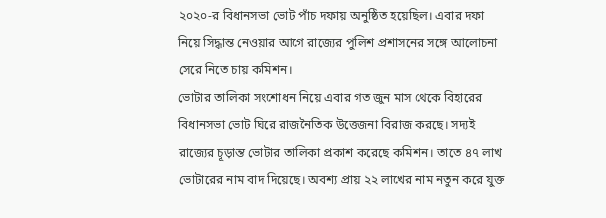২০২০-র বিধানসভা ভোট পাঁচ দফায় অনুষ্ঠিত হয়েছিল। এবার দফা নিয়ে সিদ্ধান্ত নেওয়ার আগে রাজ্যের পুলিশ প্রশাসনের সঙ্গে আলোচনা সেরে নিতে চায় কমিশন।
ভোটার তালিকা সংশোধন নিয়ে এবার গত জুন মাস থেকে বিহারের বিধানসভা ভোট ঘিরে রাজনৈতিক উত্তেজনা বিরাজ করছে। সদ্যই রাজ্যের চূড়ান্ত ভোটার তালিকা প্রকাশ করেছে কমিশন। তাতে ৪৭ লাখ ভোটারের নাম বাদ দিয়েছে। অবশ্য প্রায় ২২ লাখের নাম নতুন করে যুক্ত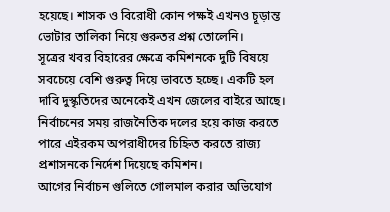হয়েছে। শাসক ও বিরোধী কোন পক্ষই এখনও চূড়ান্ত ভোটার তালিকা নিয়ে গুরুতর প্রশ্ন তোলেনি।
সূত্রের খবর বিহারের ক্ষেত্রে কমিশনকে দুটি বিষয়ে সবচেয়ে বেশি গুরুত্ব দিয়ে ভাবতে হচ্ছে। একটি হল দাবি দুস্কৃতিদের অনেকেই এখন জেলের বাইরে আছে। নির্বাচনের সময় রাজনৈতিক দলের হয়ে কাজ করতে পারে এইরকম অপরাধীদের চিহ্নিত করতে রাজ্য প্রশাসনকে নির্দেশ দিয়েছে কমিশন।
আগের নির্বাচন গুলিতে গোলমাল করার অভিযোগ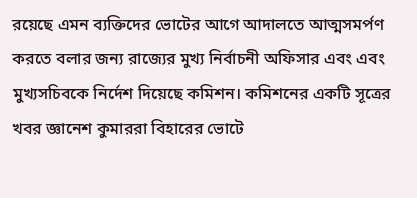রয়েছে এমন ব্যক্তিদের ভোটের আগে আদালতে আত্মসমর্পণ করতে বলার জন্য রাজ্যের মুখ্য নির্বাচনী অফিসার এবং এবং মুখ্যসচিবকে নির্দেশ দিয়েছে কমিশন। কমিশনের একটি সূত্রের খবর জ্ঞানেশ কুমাররা বিহারের ভোটে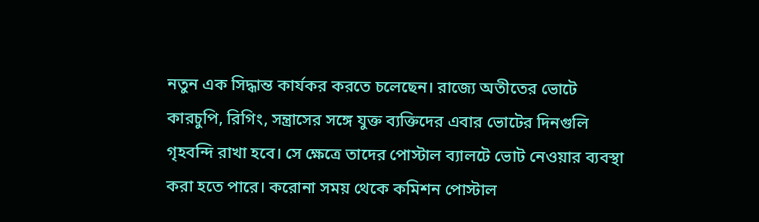নতুন এক সিদ্ধান্ত কার্যকর করতে চলেছেন। রাজ্যে অতীতের ভোটে কারচুপি, রিগিং, সন্ত্রাসের সঙ্গে যুক্ত ব্যক্তিদের এবার ভোটের দিনগুলি গৃহবন্দি রাখা হবে। সে ক্ষেত্রে তাদের পোস্টাল ব্যালটে ভোট নেওয়ার ব্যবস্থা করা হতে পারে। করোনা সময় থেকে কমিশন পোস্টাল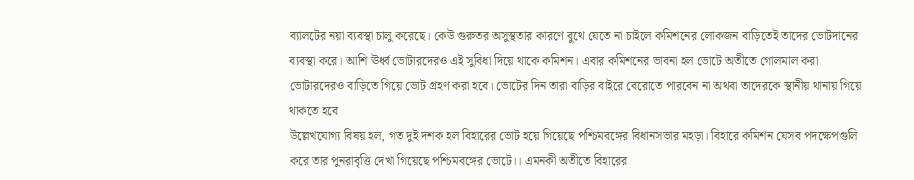ব্যালটের নয়া ব্যবস্থা চালু করেছে। কেউ গুরুতর অসুস্থতার কারণে বুথে যেতে না চাইলে কমিশনের লোকজন বাড়িতেই তাদের ভোটদানের ব্যবস্থা করে। আশি ঊর্ধ্ব ভোটারদেরও এই সুবিধা দিয়ে থাকে কমিশন। এবার কমিশনের ভাবনা হল ভোটে অতীতে গোলমাল করা ভোটারদেরও বাড়িতে গিয়ে ভোট গ্রহণ করা হবে। ভোটের দিন তারা বাড়ির বাইরে বেরোতে পারবেন না অথবা তাদেরকে স্থানীয় থানায় গিয়ে থাকতে হবে
উল্লেখযোগ্য বিষয় হল, গত দুই দশক হল বিহারের ভোট হয়ে গিয়েছে পশ্চিমবঙ্গের বিধানসভার মহড়া। বিহারে কমিশন যেসব পদক্ষেপগুলি করে তার পুনরাবৃত্তি দেখা গিয়েছে পশ্চিমবঙ্গের ভোটে।। এমনকী অতীতে বিহারের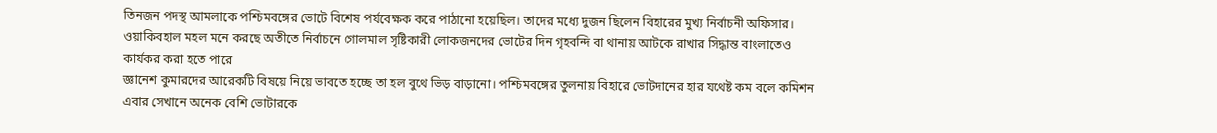তিনজন পদস্থ আমলাকে পশ্চিমবঙ্গের ভোটে বিশেষ পর্যবেক্ষক করে পাঠানো হয়েছিল। তাদের মধ্যে দুজন ছিলেন বিহারের মুখ্য নির্বাচনী অফিসার। ওয়াকিবহাল মহল মনে করছে অতীতে নির্বাচনে গোলমাল সৃষ্টিকারী লোকজনদের ভোটের দিন গৃহবন্দি বা থানায় আটকে রাখার সিদ্ধান্ত বাংলাতেও কার্যকর করা হতে পারে
জ্ঞানেশ কুমারদের আরেকটি বিষয়ে নিয়ে ভাবতে হচ্ছে তা হল বুথে ভিড় বাড়ানো। পশ্চিমবঙ্গের তুলনায় বিহারে ভোটদানের হার যথেষ্ট কম বলে কমিশন এবার সেখানে অনেক বেশি ভোটারকে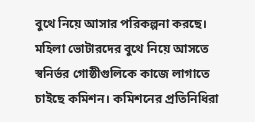বুথে নিয়ে আসার পরিকল্পনা করছে। মহিলা ভোটারদের বুথে নিয়ে আসতে স্বনির্ভর গোষ্ঠীগুলিকে কাজে লাগাতে চাইছে কমিশন। কমিশনের প্রতিনিধিরা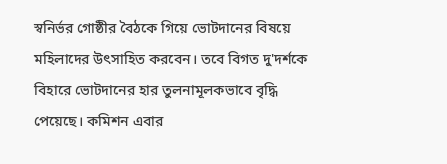স্বনির্ভর গোষ্ঠীর বৈঠকে গিয়ে ভোটদানের বিষয়ে মহিলাদের উৎসাহিত করবেন। তবে বিগত দু'দর্শকে বিহারে ভোটদানের হার তুলনামূলকভাবে বৃদ্ধি পেয়েছে। কমিশন এবার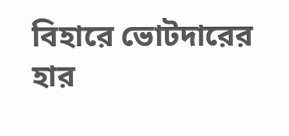বিহারে ভোটদারের হার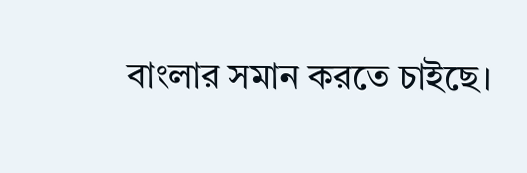বাংলার সমান করতে চাইছে।